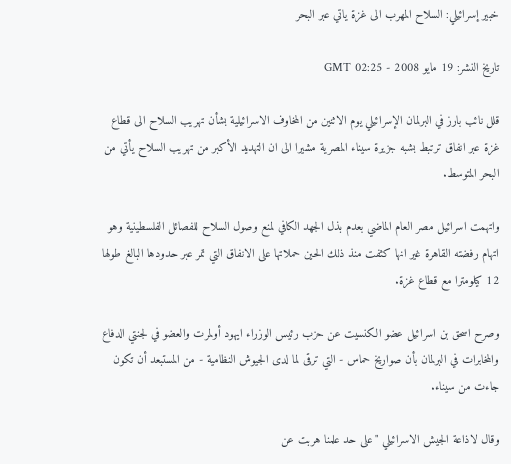خبير إسرائيلي: السلاح المهرب الى غزة ياتي عبر البحر

تاريخ النشر: 19 مايو 2008 - 02:25 GMT

قلل نائب بارز في البرلمان الإسرائيلي يوم الاثنين من المخاوف الاسرائيلية بشأن تهريب السلاح الى قطاع غزة عبر انفاق ترتبط بشبه جزيرة سيناء المصرية مشيرا الى ان التهديد الأكبر من تهريب السلاح يأتي من البحر المتوسط.

واتهمت اسرائيل مصر العام الماضي بعدم بذل الجهد الكافي لمنع وصول السلاح للفصائل الفلسطينية وهو اتهام رفضته القاهرة غير انها كثفت منذ ذلك الحين حملاتها على الانفاق التي تمر عبر حدودها البالغ طولها 12 كيلومترا مع قطاع غزة.

وصرح اسحق بن اسرائيل عضو الكنسيت عن حزب رئيس الوزراء ايهود أولمرت والعضو في لجنتي الدفاع والمخابرات في البرلمان بأن صواريخ حماس - التي ترقى لما لدى الجيوش النظامية - من المستبعد أن تكون جاءت من سيناء.

وقال لاذاعة الجيش الاسرائيلي "على حد علمنا هربت عن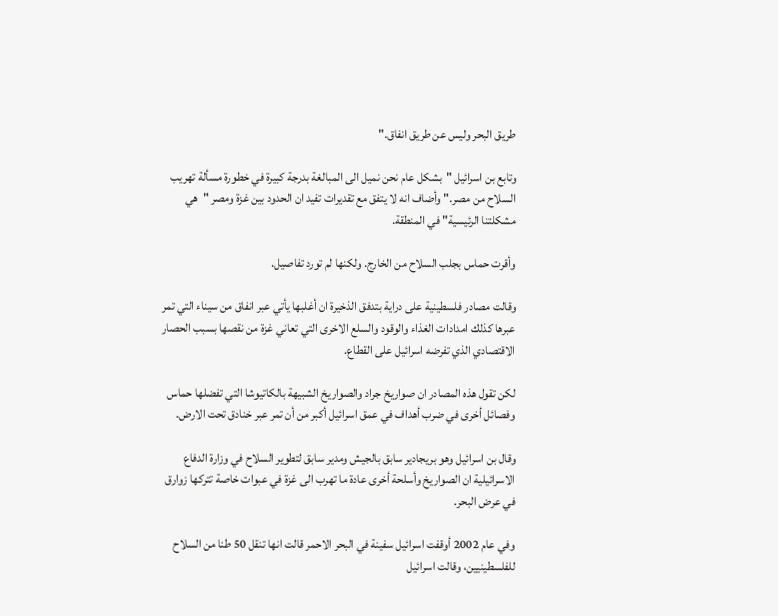طريق البحر وليس عن طريق انفاق."

وتابع بن اسرائيل "بشكل عام نحن نميل الى المبالغة بدرجة كبيرة في خطورة مسألة تهريب السلاح من مصر." وأضاف انه لا يتفق مع تقديرات تفيد ان الحدود بين غزة ومصر "هي مشكلتنا الرئيسية" في المنطقة.

وأقرت حماس بجلب السلاح من الخارج. ولكنها لم تورد تفاصيل.

وقالت مصادر فلسطينية على دراية بتدفق الذخيرة ان أغلبها يأتي عبر انفاق من سيناء التي تمر عبرها كذلك امدادات الغذاء والوقود والسلع الاخرى التي تعاني غزة من نقصها بسبب الحصار الاقتصادي الذي تفرضه اسرائيل على القطاع.

لكن تقول هذه المصادر ان صواريخ جراد والصواريخ الشبيهة بالكاتيوشا التي تفضلها حماس وفصائل أخرى في ضرب أهداف في عمق اسرائيل أكبر من أن تمر عبر خنادق تحت الارض.

وقال بن اسرائيل وهو بريجادير سابق بالجيش ومدير سابق لتطوير السلاح في وزارة الدفاع الاسرائيلية ان الصواريخ وأسلحة أخرى عادة ما تهرب الى غزة في عبوات خاصة تتركها زوارق في عرض البحر.

وفي عام 2002 أوقفت اسرائيل سفينة في البحر الاحمر قالت انها تنقل 50 طنا من السلاح للفلسطينيين، وقالت اسرائيل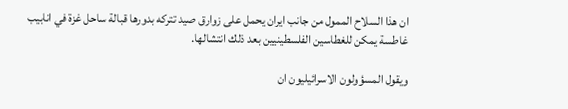ان هذا السلاح الممول من جانب ايران يحمل على زوارق صيد تتركه بدورها قبالة ساحل غزة في انابيب غاطسة يمكن للغطاسين الفلسطينيين بعد ذلك انتشالها.

ويقول المسؤولون الاسرائيليون ان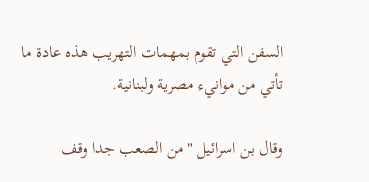السفن التي تقوم بمهمات التهريب هذه عادة ما تأتي من موانيء مصرية ولبنانية.

وقال بن اسرائيل "من الصعب جدا وقف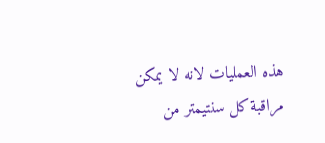هذه العمليات لانه لا يمكن مراقبة كل سنتيمتر من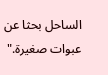الساحل بحثا عن عبوات صغيرة."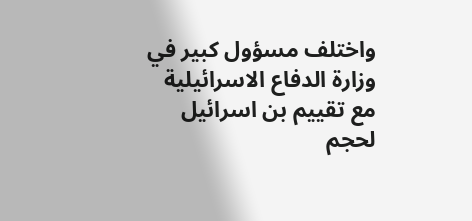واختلف مسؤول كبير في وزارة الدفاع الاسرائيلية مع تقييم بن اسرائيل لحجم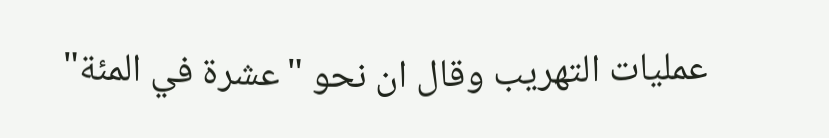عمليات التهريب وقال ان نحو "عشرة في المئة"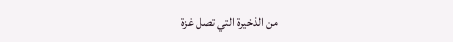من الذخيرة التي تصل غزة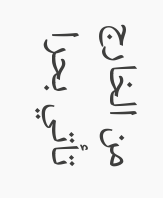من الخارج تأتي بحرا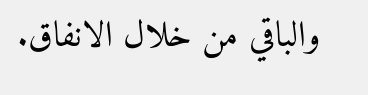والباقي من خلال الانفاق.